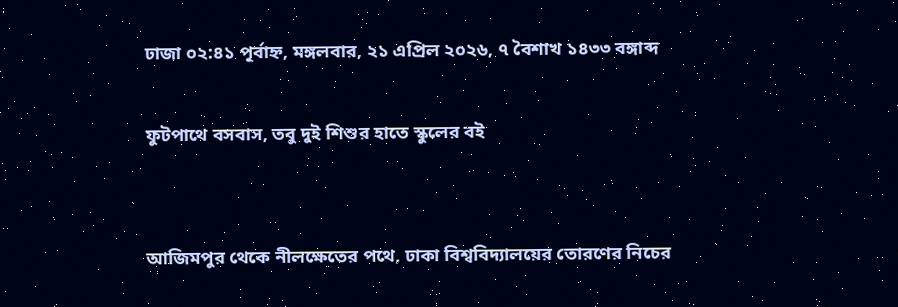ঢাজা ০২:৪১ পূর্বাহ্ন, মঙ্গলবার, ২১ এপ্রিল ২০২৬, ৭ বৈশাখ ১৪৩৩ বঙ্গাব্দ

ফুটপাথে বসবাস, তবু দুই শিশুর হাতে স্কুলের বই


আজিমপুর থেকে নীলক্ষেতের পথে, ঢাকা বিশ্ববিদ্যালয়ের তোরণের নিচের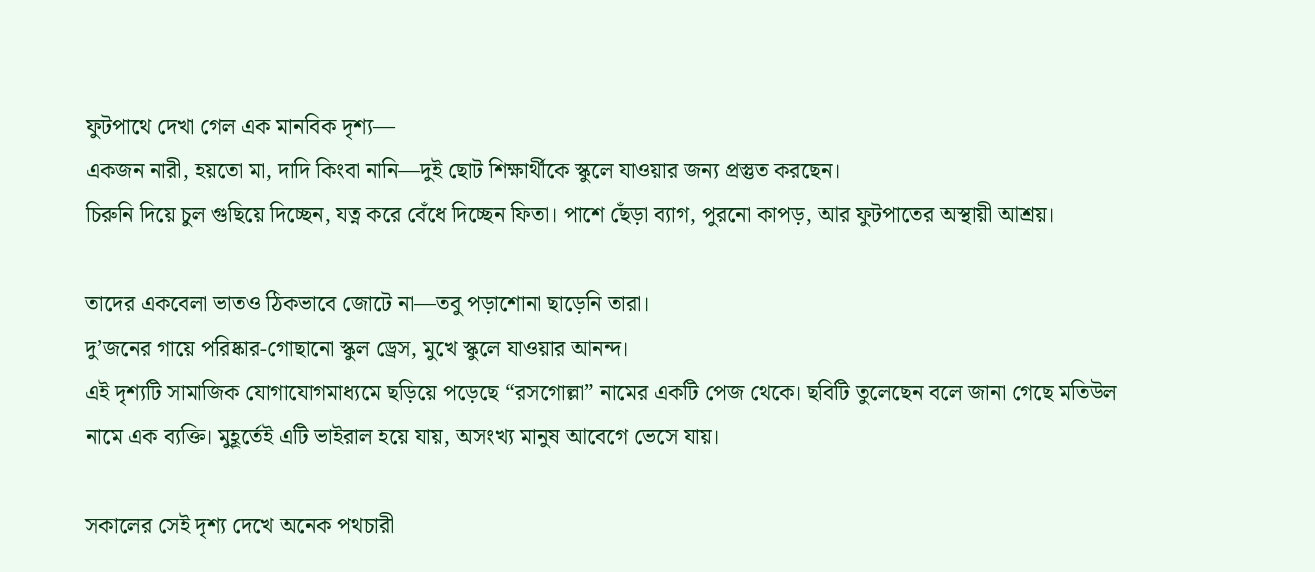ফুটপাথে দেখা গেল এক মানবিক দৃশ্য—
একজন নারী, হয়তো মা, দাদি কিংবা নানি—দুই ছোট শিক্ষার্থীকে স্কুলে যাওয়ার জন্য প্রস্তুত করছেন।
চিরুনি দিয়ে চুল গুছিয়ে দিচ্ছেন, যত্ন করে বেঁধে দিচ্ছেন ফিতা। পাশে ছেঁড়া ব্যাগ, পুরনো কাপড়, আর ফুটপাতের অস্থায়ী আশ্রয়।

তাদের একবেলা ভাতও ঠিকভাবে জোটে না—তবু পড়াশোনা ছাড়েনি তারা।
দু’জনের গায়ে পরিষ্কার-গোছানো স্কুল ড্রেস, মুখে স্কুলে যাওয়ার আনন্দ।
এই দৃশ্যটি সামাজিক যোগাযোগমাধ্যমে ছড়িয়ে পড়েছে “রসগোল্লা” নামের একটি পেজ থেকে। ছবিটি তুলেছেন বলে জানা গেছে মতিউল নামে এক ব্যক্তি। মুহূর্তেই এটি ভাইরাল হয়ে যায়, অসংখ্য মানুষ আবেগে ভেসে যায়।

সকালের সেই দৃশ্য দেখে অনেক পথচারী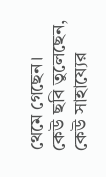থেমে গেছেন।
কেউ ছবি তুলেছেন, কেউ সাহায্যের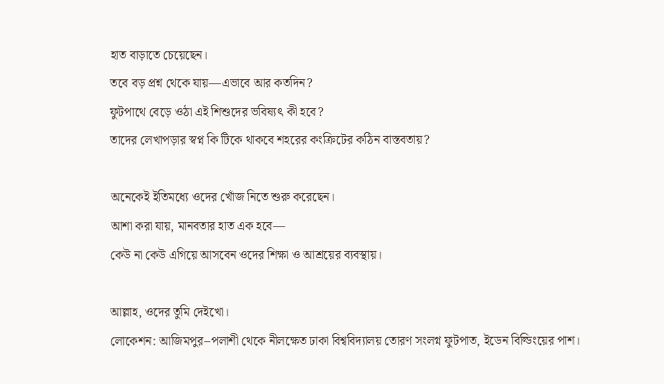হাত বাড়াতে চেয়েছেন।
তবে বড় প্রশ্ন থেকে যায়—এভাবে আর কতদিন?
ফুটপাথে বেড়ে ওঠা এই শিশুদের ভবিষ্যৎ কী হবে?
তাদের লেখাপড়ার স্বপ্ন কি টিকে থাকবে শহরের কংক্রিটের কঠিন বাস্তবতায়?

অনেকেই ইতিমধ্যে ওদের খোঁজ নিতে শুরু করেছেন।
আশা করা যায়, মানবতার হাত এক হবে—
কেউ না কেউ এগিয়ে আসবেন ওদের শিক্ষা ও আশ্রয়ের ব্যবস্থায়।

আল্লাহ, ওদের তুমি দেইখো।
লোকেশন: আজিমপুর–পলাশী থেকে নীলক্ষেত ঢাকা বিশ্ববিদ্যালয় তোরণ সংলগ্ন ফুটপাত, ইডেন বিল্ডিংয়ের পাশ।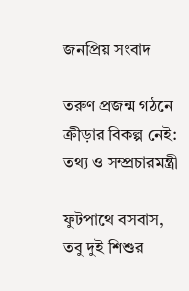জনপ্রিয় সংবাদ

তরুণ প্রজন্ম গঠনে ক্রীড়ার বিকল্প নেই: তথ্য ও সম্প্রচারমন্ত্রী

ফুটপাথে বসবাস, তবু দুই শিশুর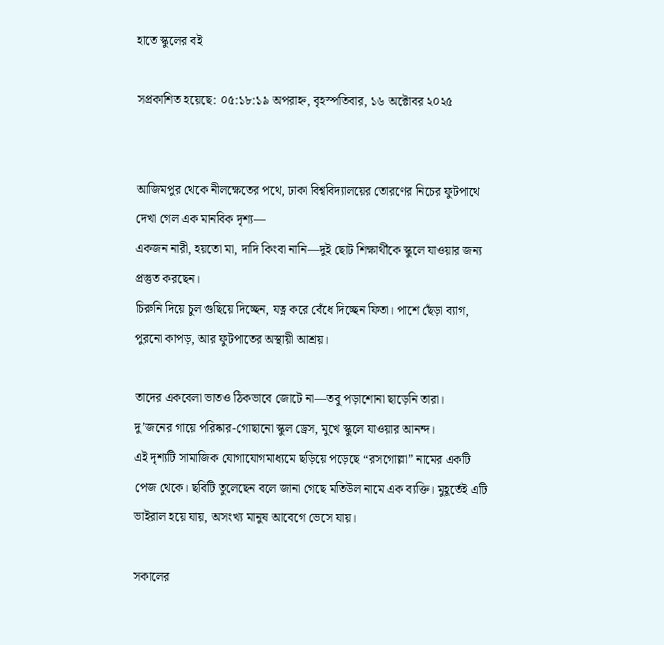হাতে স্কুলের বই

সপ্রকাশিত হয়েছে: ০৫:১৮:১৯ অপরাহ্ন, বৃহস্পতিবার, ১৬ অক্টোবর ২০২৫


আজিমপুর থেকে নীলক্ষেতের পথে, ঢাকা বিশ্ববিদ্যালয়ের তোরণের নিচের ফুটপাথে দেখা গেল এক মানবিক দৃশ্য—
একজন নারী, হয়তো মা, দাদি কিংবা নানি—দুই ছোট শিক্ষার্থীকে স্কুলে যাওয়ার জন্য প্রস্তুত করছেন।
চিরুনি দিয়ে চুল গুছিয়ে দিচ্ছেন, যত্ন করে বেঁধে দিচ্ছেন ফিতা। পাশে ছেঁড়া ব্যাগ, পুরনো কাপড়, আর ফুটপাতের অস্থায়ী আশ্রয়।

তাদের একবেলা ভাতও ঠিকভাবে জোটে না—তবু পড়াশোনা ছাড়েনি তারা।
দু’জনের গায়ে পরিষ্কার-গোছানো স্কুল ড্রেস, মুখে স্কুলে যাওয়ার আনন্দ।
এই দৃশ্যটি সামাজিক যোগাযোগমাধ্যমে ছড়িয়ে পড়েছে “রসগোল্লা” নামের একটি পেজ থেকে। ছবিটি তুলেছেন বলে জানা গেছে মতিউল নামে এক ব্যক্তি। মুহূর্তেই এটি ভাইরাল হয়ে যায়, অসংখ্য মানুষ আবেগে ভেসে যায়।

সকালের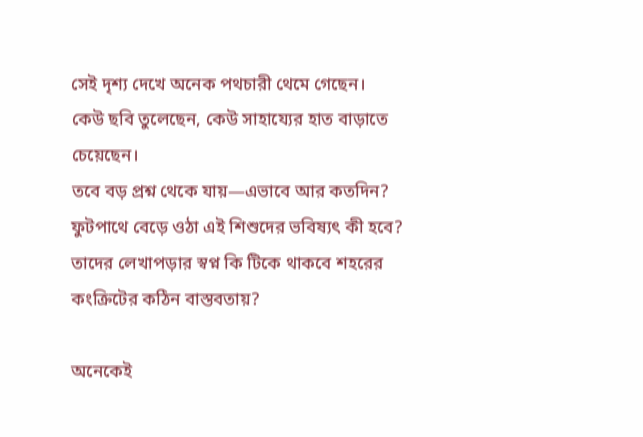সেই দৃশ্য দেখে অনেক পথচারী থেমে গেছেন।
কেউ ছবি তুলেছেন, কেউ সাহায্যের হাত বাড়াতে চেয়েছেন।
তবে বড় প্রশ্ন থেকে যায়—এভাবে আর কতদিন?
ফুটপাথে বেড়ে ওঠা এই শিশুদের ভবিষ্যৎ কী হবে?
তাদের লেখাপড়ার স্বপ্ন কি টিকে থাকবে শহরের কংক্রিটের কঠিন বাস্তবতায়?

অনেকেই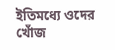ইতিমধ্যে ওদের খোঁজ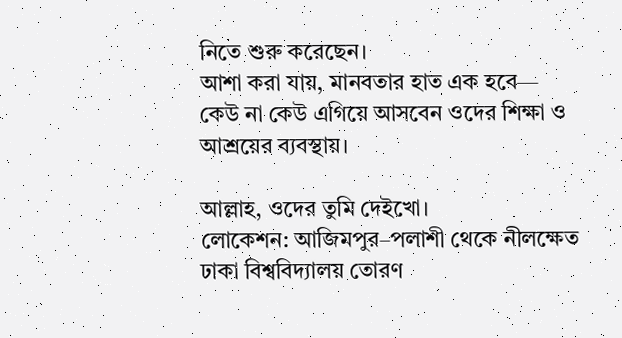নিতে শুরু করেছেন।
আশা করা যায়, মানবতার হাত এক হবে—
কেউ না কেউ এগিয়ে আসবেন ওদের শিক্ষা ও আশ্রয়ের ব্যবস্থায়।

আল্লাহ, ওদের তুমি দেইখো।
লোকেশন: আজিমপুর–পলাশী থেকে নীলক্ষেত ঢাকা বিশ্ববিদ্যালয় তোরণ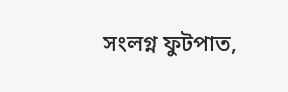সংলগ্ন ফুটপাত,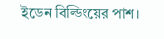ইডেন বিল্ডিংয়ের পাশ।